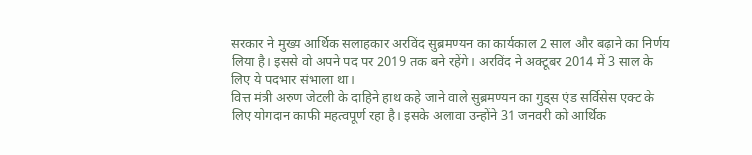सरकार ने मुख्य आर्थिक सलाहकार अरविंद सुब्रमण्यन का कार्यकाल 2 साल और बढ़ाने का निर्णय लिया है। इससे वो अपने पद पर 2019 तक बने रहेंगे। अरविंद ने अक्टूबर 2014 में 3 साल के लिए ये पदभार संभाला था।
वित्त मंत्री अरुण जेटली के दाहिने हाथ कहे जाने वाले सुब्रमण्यन का गुड्स एंड सर्विसेस एक्ट के लिए योगदान काफी महत्वपूर्ण रहा है। इसके अलावा उन्होंने 31 जनवरी को आर्थिक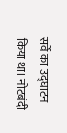सर्वे का उद्घाटन किया था। नोटबंदी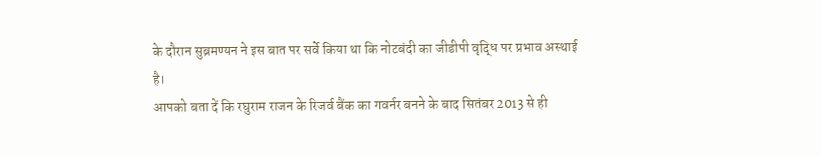के दौरान सुब्रमण्यन ने इस बात पर सर्वे किया था कि नोटबंदी का जीडीपी वृद्धि पर प्रभाव अस्थाई है।
आपको बता दें कि रघुराम राजन के रिजर्व बैंक का गवर्नर बनने के बाद सितंबर 2013 से ही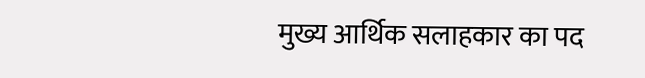मुख्य आर्थिक सलाहकार का पद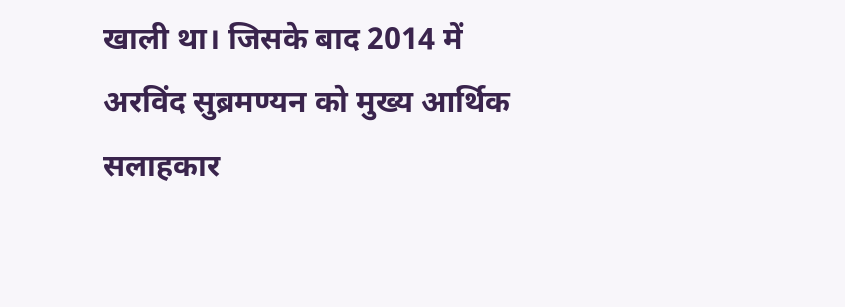खाली था। जिसके बाद 2014 में अरविंद सुब्रमण्यन को मुख्य आर्थिक सलाहकार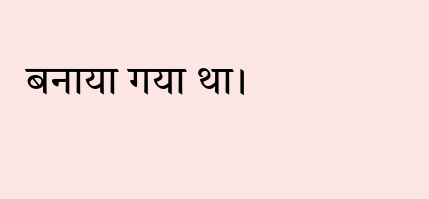बनाया गया था।